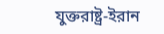যুক্তরাষ্ট্র-ইরান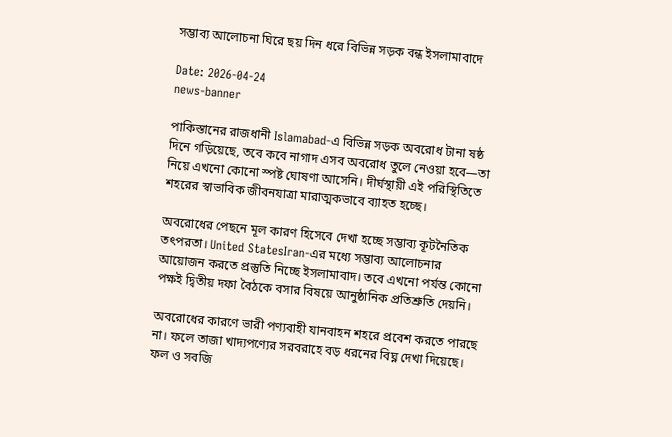সম্ভাব্য আলোচনা ঘিরে ছয় দিন ধরে বিভিন্ন সড়ক বন্ধ ইসলামাবাদে

Date: 2026-04-24
news-banner

পাকিস্তানের রাজধানী Islamabad-এ বিভিন্ন সড়ক অবরোধ টানা ষষ্ঠ দিনে গড়িয়েছে, তবে কবে নাগাদ এসব অবরোধ তুলে নেওয়া হবে—তা নিয়ে এখনো কোনো স্পষ্ট ঘোষণা আসেনি। দীর্ঘস্থায়ী এই পরিস্থিতিতে শহরের স্বাভাবিক জীবনযাত্রা মারাত্মকভাবে ব্যাহত হচ্ছে।

অবরোধের পেছনে মূল কারণ হিসেবে দেখা হচ্ছে সম্ভাব্য কূটনৈতিক তৎপরতা। United StatesIran-এর মধ্যে সম্ভাব্য আলোচনার আয়োজন করতে প্রস্তুতি নিচ্ছে ইসলামাবাদ। তবে এখনো পর্যন্ত কোনো পক্ষই দ্বিতীয় দফা বৈঠকে বসার বিষয়ে আনুষ্ঠানিক প্রতিশ্রুতি দেয়নি।

অবরোধের কারণে ভারী পণ্যবাহী যানবাহন শহরে প্রবেশ করতে পারছে না। ফলে তাজা খাদ্যপণ্যের সরবরাহে বড় ধরনের বিঘ্ন দেখা দিয়েছে। ফল ও সবজি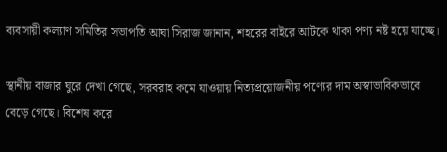ব্যবসায়ী কল্যাণ সমিতির সভাপতি আঘা সিরাজ জানান, শহরের বাইরে আটকে থাকা পণ্য নষ্ট হয়ে যাচ্ছে।

স্থানীয় বাজার ঘুরে দেখা গেছে, সরবরাহ কমে যাওয়ায় নিত্যপ্রয়োজনীয় পণ্যের দাম অস্বাভাবিকভাবে বেড়ে গেছে। বিশেষ করে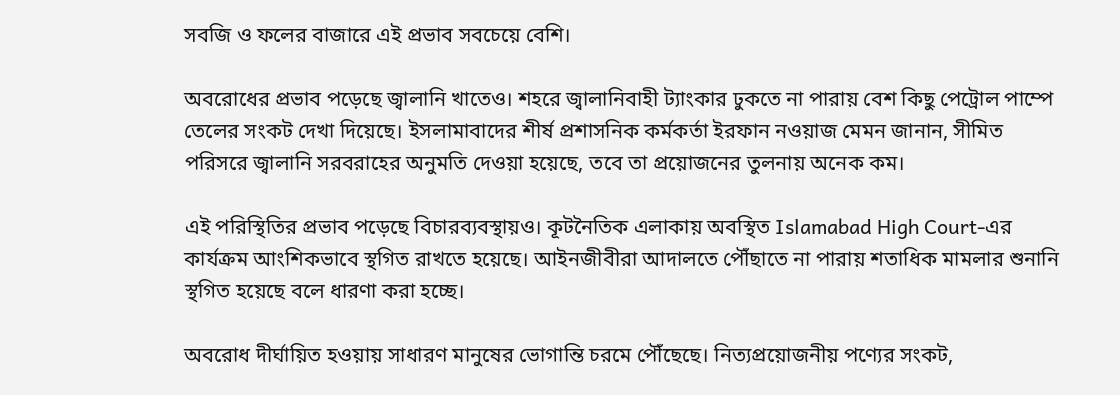সবজি ও ফলের বাজারে এই প্রভাব সবচেয়ে বেশি।

অবরোধের প্রভাব পড়েছে জ্বালানি খাতেও। শহরে জ্বালানিবাহী ট্যাংকার ঢুকতে না পারায় বেশ কিছু পেট্রোল পাম্পে তেলের সংকট দেখা দিয়েছে। ইসলামাবাদের শীর্ষ প্রশাসনিক কর্মকর্তা ইরফান নওয়াজ মেমন জানান, সীমিত পরিসরে জ্বালানি সরবরাহের অনুমতি দেওয়া হয়েছে, তবে তা প্রয়োজনের তুলনায় অনেক কম।

এই পরিস্থিতির প্রভাব পড়েছে বিচারব্যবস্থায়ও। কূটনৈতিক এলাকায় অবস্থিত Islamabad High Court-এর কার্যক্রম আংশিকভাবে স্থগিত রাখতে হয়েছে। আইনজীবীরা আদালতে পৌঁছাতে না পারায় শতাধিক মামলার শুনানি স্থগিত হয়েছে বলে ধারণা করা হচ্ছে।

অবরোধ দীর্ঘায়িত হওয়ায় সাধারণ মানুষের ভোগান্তি চরমে পৌঁছেছে। নিত্যপ্রয়োজনীয় পণ্যের সংকট,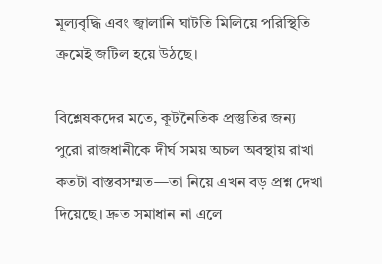মূল্যবৃদ্ধি এবং জ্বালানি ঘাটতি মিলিয়ে পরিস্থিতি ক্রমেই জটিল হয়ে উঠছে।

বিশ্লেষকদের মতে, কূটনৈতিক প্রস্তুতির জন্য পুরো রাজধানীকে দীর্ঘ সময় অচল অবস্থায় রাখা কতটা বাস্তবসম্মত—তা নিয়ে এখন বড় প্রশ্ন দেখা দিয়েছে। দ্রুত সমাধান না এলে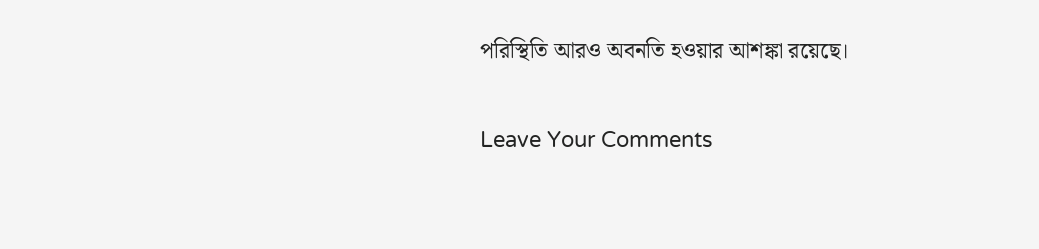পরিস্থিতি আরও অবনতি হওয়ার আশঙ্কা রয়েছে।

Leave Your Comments